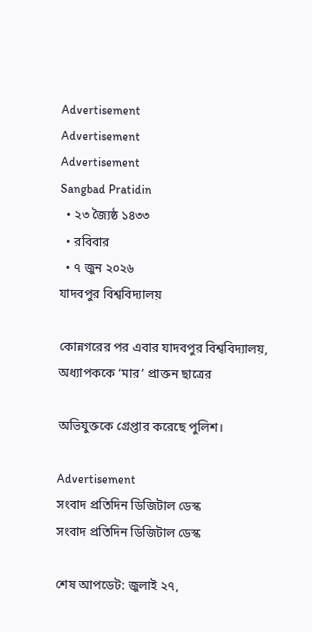Advertisement
Advertisement
Advertisement
Sangbad Pratidin
  • ২৩ জ্যৈষ্ঠ ১৪৩৩
  • রবিবার
  • ৭ জুন ২০২৬
যাদবপুর বিশ্ববিদ্যালয়

কোন্নগরের পর এবার যাদবপুর বিশ্ববিদ্যালয়, অধ্যাপককে ‘মার’ প্রাক্তন ছাত্রের

অভিযুক্তকে গ্রেপ্তার করেছে পুলিশ।

Advertisement
সংবাদ প্রতিদিন ডিজিটাল ডেস্ক
সংবাদ প্রতিদিন ডিজিটাল ডেস্ক

শেষ আপডেট: জুলাই ২৭,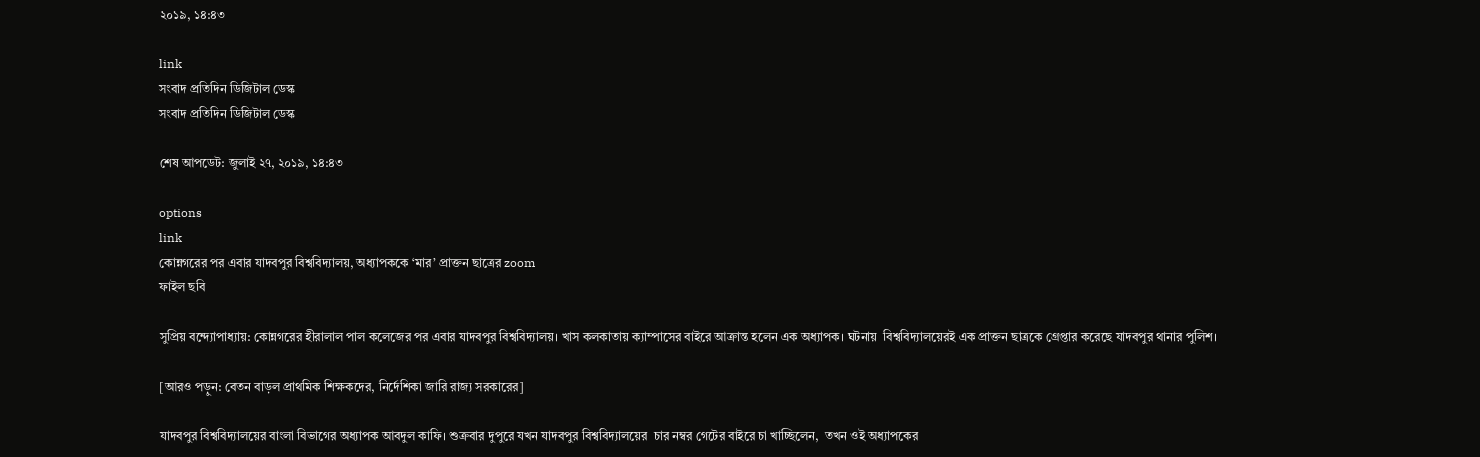২০১৯, ১৪:৪৩

link
সংবাদ প্রতিদিন ডিজিটাল ডেস্ক
সংবাদ প্রতিদিন ডিজিটাল ডেস্ক

শেষ আপডেট: জুলাই ২৭, ২০১৯, ১৪:৪৩

options
link
কোন্নগরের পর এবার যাদবপুর বিশ্ববিদ্যালয়, অধ্যাপককে ‘মার’ প্রাক্তন ছাত্রের zoom
ফাইল ছবি

সুপ্রিয় বন্দ্যোপাধ্যায়: কোন্নগরের হীরালাল পাল কলেজের পর এবার যাদবপুর বিশ্ববিদ্যালয়। খাস কলকাতায় ক্যাম্পাসের বাইরে আক্রান্ত হলেন এক অধ্যাপক। ঘটনায়  বিশ্ববিদ্যালয়েরই এক প্রাক্তন ছাত্রকে গ্রেপ্তার করেছে যাদবপুর থানার পুলিশ।

[আরও পড়ুন: বেতন বাড়ল প্রাথমিক শিক্ষকদের, নির্দেশিকা জারি রাজ্য সরকারের]

যাদবপুর বিশ্ববিদ্যালয়ের বাংলা বিভাগের অধ্যাপক আবদুল কাফি। শুক্রবার দুপুরে যখন যাদবপুর বিশ্ববিদ্যালয়ের  চার নম্বর গেটের বাইরে চা খাচ্ছিলেন,  তখন ওই অধ্যাপকের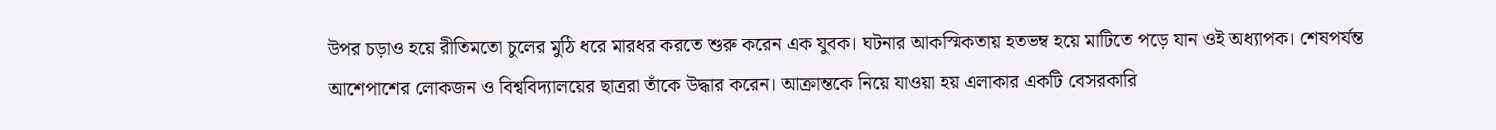উপর চড়াও হয়ে রীতিমতো চুলের মুঠি ধরে মারধর করতে শুরু করেন এক যুবক। ঘটনার আকস্মিকতায় হতভম্ব হয়ে মাটিতে পড়ে যান ওই অধ্যাপক। শেষপর্যন্ত আশেপাশের লোকজন ও বিশ্ববিদ্যালয়ের ছাত্ররা তাঁকে উদ্ধার করেন। আক্রান্তকে নিয়ে যাওয়া হয় এলাকার একটি বেসরকারি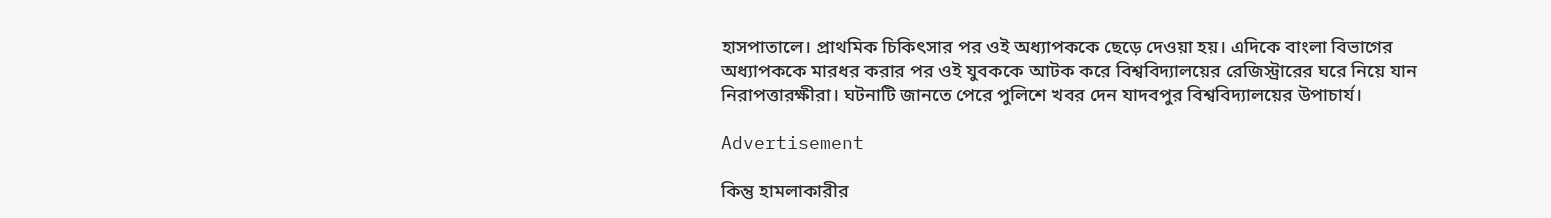হাসপাতালে। প্রাথমিক চিকিৎসার পর ওই অধ্যাপককে ছেড়ে দেওয়া হয়। এদিকে বাংলা বিভাগের অধ্যাপককে মারধর করার পর ওই যুবককে আটক করে বিশ্ববিদ্যালয়ের রেজিস্ট্রারের ঘরে নিয়ে যান নিরাপত্তারক্ষীরা। ঘটনাটি জানতে পেরে পুলিশে খবর দেন যাদবপুর বিশ্ববিদ্যালয়ের উপাচার্য।

Advertisement

কিন্তু হামলাকারীর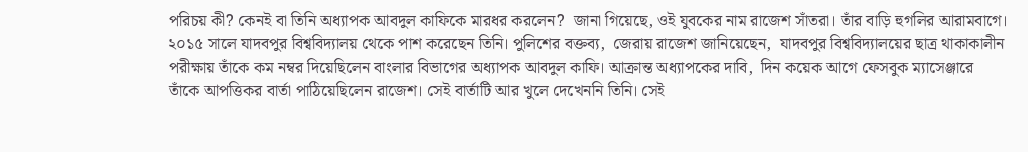পরিচয় কী? কেনই বা তিনি অধ্যাপক আবদুল কাফিকে মারধর করলেন?  জানা গিয়েছে, ওই যুবকের নাম রাজেশ সাঁতরা। তাঁর বাড়ি হুগলির আরামবাগে। ২০১৫ সালে যাদবপুর বিশ্ববিদ্যালয় থেকে পাশ করেছেন তিনি। পুলিশের বক্তব্য,  জেরায় রাজেশ জানিয়েছেন,  যাদবপুর বিশ্ববিদ্যালয়ের ছাত্র থাকাকালীন পরীক্ষায় তাঁকে কম নম্বর দিয়েছিলেন বাংলার বিভাগের অধ্যাপক আবদুল কাফি। আক্রান্ত অধ্যাপকের দাবি,  দিন কয়েক আগে ফেসবুক ম্যাসেঞ্জারে তাঁকে আপত্তিকর বার্তা পাঠিয়েছিলেন রাজেশ। সেই বার্তাটি আর খুলে দেখেননি তিনি। সেই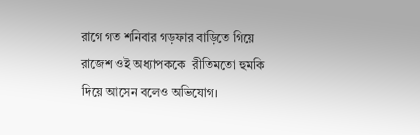রাগে গত শনিবার গড়ফার বাড়িতে গিয়ে রাজেশ ওই অধ্যাপককে  রীতিমতো হুমকি দিয়ে আসেন বলেও অভিযোগ।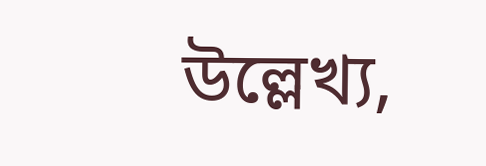উল্লেখ্য,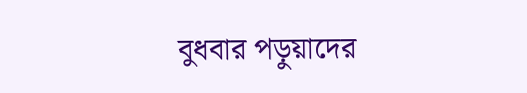বুধবার পড়ুয়াদের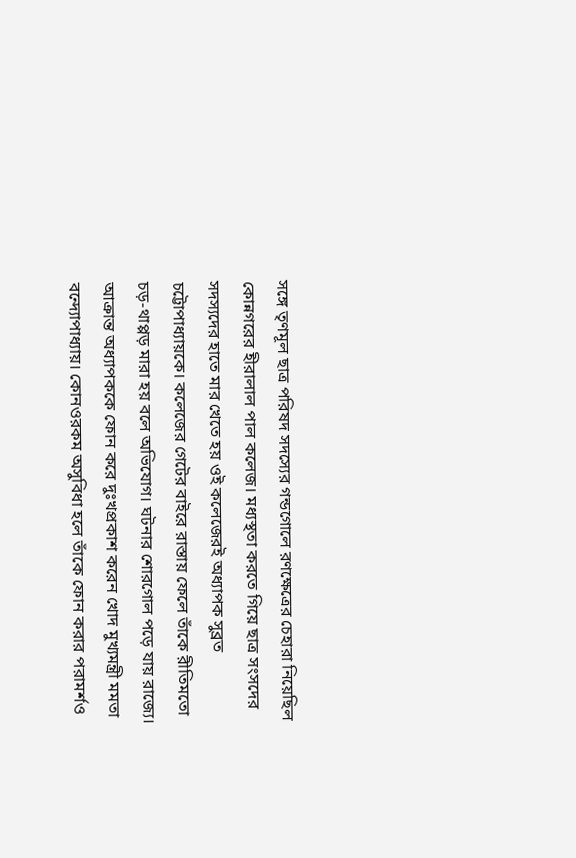সঙ্গে তৃণমূল ছাত্র পরিষদ সদস্যের গন্ডগোলে রণক্ষেত্রের চেহারা নিয়েছিল কোন্নগরের হীরালাল পাল কলেজ। মধ্যস্থতা করতে গিয়ে ছাত্র সংসদের সদস্যদের হাতে মার খেতে হয় ওই কলেজেরই অধ্যাপক সুব্রত চট্টোপাধ্যায়কে। কলেজের গেটের বাইরে রাস্তায় ফেলে তাঁকে রীতিমতো চড়-থাপ্পড় মারা হয় বলে অভিযোগ। ঘটনার শোরগোল পড়ে যায় রাজ্যে। আক্রান্ত অধ্যাপককে ফোন করে দুঃখপ্রকাশ করেন খোদ মুখ্যমন্ত্রী মমতা বন্দ্যোপাধ্যায়। কোনওরকম অসুবিধা হলে তাঁকে ফোন করার পরামর্শও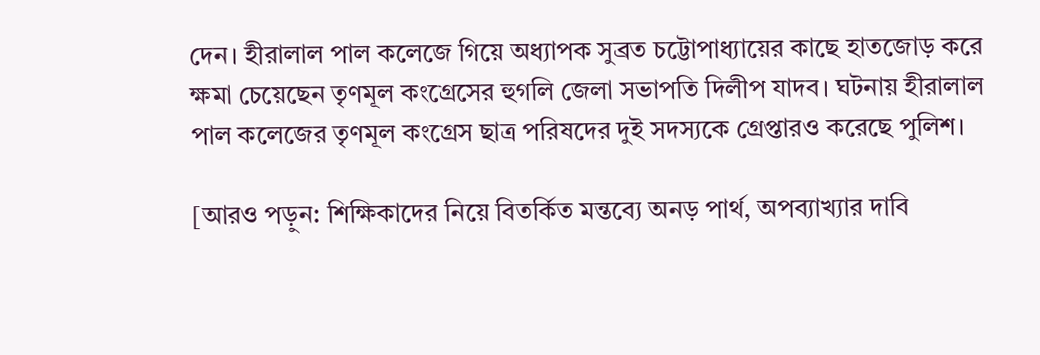দেন। হীরালাল পাল কলেজে গিয়ে অধ্যাপক সুব্রত চট্টোপাধ্যায়ের কাছে হাতজোড় করে ক্ষমা চেয়েছেন তৃণমূল কংগ্রেসের হুগলি জেলা সভাপতি দিলীপ যাদব। ঘটনায় হীরালাল পাল কলেজের তৃণমূল কংগ্রেস ছাত্র পরিষদের দুই সদস্যকে গ্রেপ্তারও করেছে পুলিশ।

[আরও পড়ুন: শিক্ষিকাদের নিয়ে বিতর্কিত মন্তব্যে অনড় পার্থ, অপব্যাখ্যার দাবি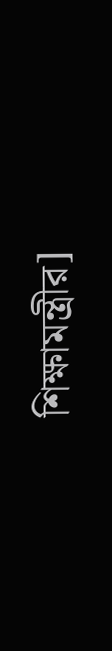শিক্ষামন্ত্রীর]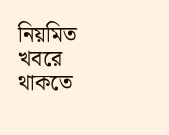নিয়মিত খবরে থাকতে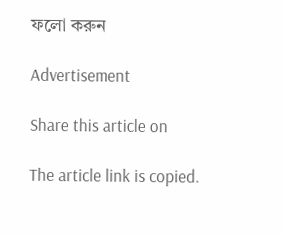ফলো করুন

Advertisement

Share this article on

The article link is copied.